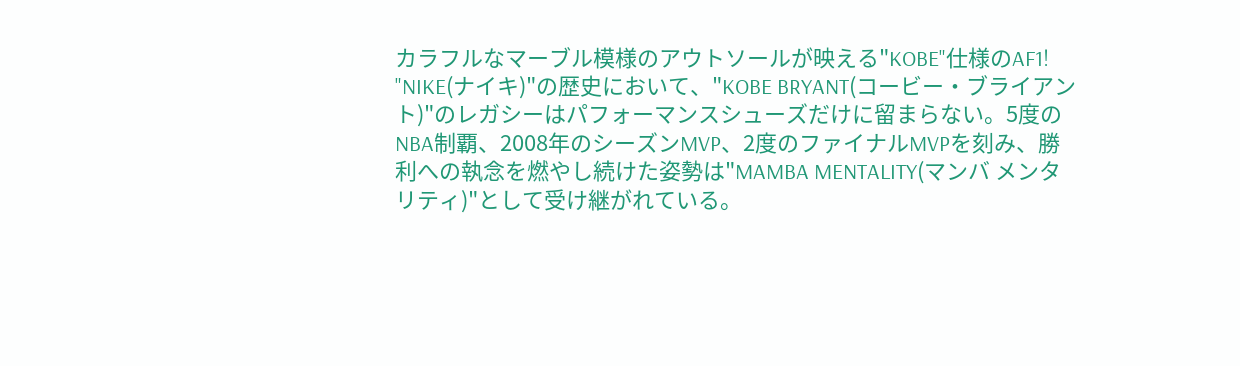カラフルなマーブル模様のアウトソールが映える"KOBE"仕様のAF1!
"NIKE(ナイキ)"の歴史において、"KOBE BRYANT(コービー・ブライアント)"のレガシーはパフォーマンスシューズだけに留まらない。5度のNBA制覇、2008年のシーズンMVP、2度のファイナルMVPを刻み、勝利への執念を燃やし続けた姿勢は"MAMBA MENTALITY(マンバ メンタリティ)"として受け継がれている。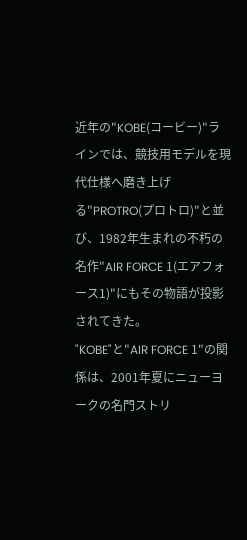近年の"KOBE(コービー)"ラインでは、競技用モデルを現代仕様へ磨き上げる"PROTRO(プロトロ)"と並び、1982年生まれの不朽の名作"AIR FORCE 1(エアフォース1)"にもその物語が投影されてきた。
"KOBE"と"AIR FORCE 1"の関係は、2001年夏にニューヨークの名門ストリ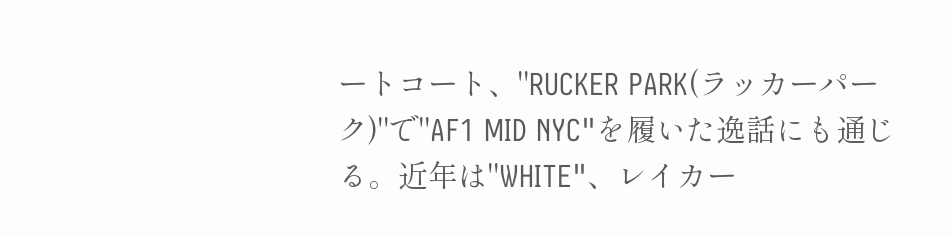ートコート、"RUCKER PARK(ラッカーパーク)"で"AF1 MID NYC"を履いた逸話にも通じる。近年は"WHITE"、レイカー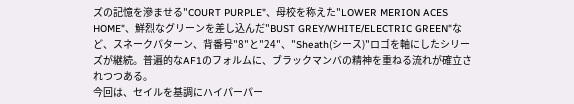ズの記憶を滲ませる"COURT PURPLE"、母校を称えた"LOWER MERION ACES HOME"、鮮烈なグリーンを差し込んだ"BUST GREY/WHITE/ELECTRIC GREEN"など、スネークパターン、背番号"8"と"24"、"Sheath(シース)"ロゴを軸にしたシリーズが継続。普遍的なAF1のフォルムに、ブラックマンバの精神を重ねる流れが確立されつつある。
今回は、セイルを基調にハイパーパー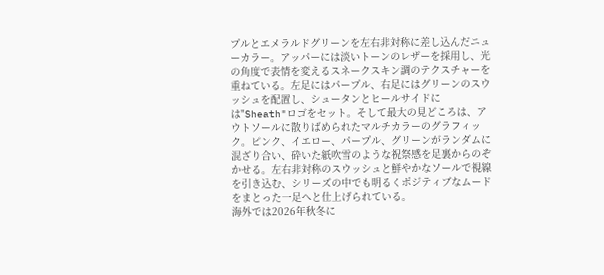プルとエメラルドグリーンを左右非対称に差し込んだニューカラー。アッパーには淡いトーンのレザーを採用し、光の角度で表情を変えるスネークスキン調のテクスチャーを重ねている。左足にはパープル、右足にはグリーンのスウッシュを配置し、シュータンとヒールサイドには"Sheath"ロゴをセット。そして最大の見どころは、アウトソールに散りばめられたマルチカラーのグラフィック。ピンク、イエロー、パープル、グリーンがランダムに混ざり合い、砕いた紙吹雪のような祝祭感を足裏からのぞかせる。左右非対称のスウッシュと鮮やかなソールで視線を引き込む、シリーズの中でも明るくポジティブなムードをまとった一足へと仕上げられている。
海外では2026年秋冬に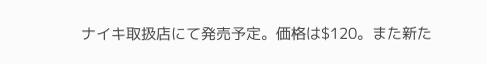ナイキ取扱店にて発売予定。価格は$120。また新た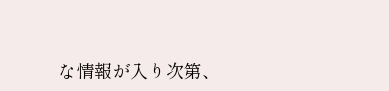な情報が入り次第、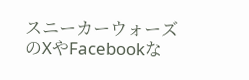スニーカーウォーズのXやFacebookな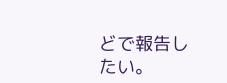どで報告したい。